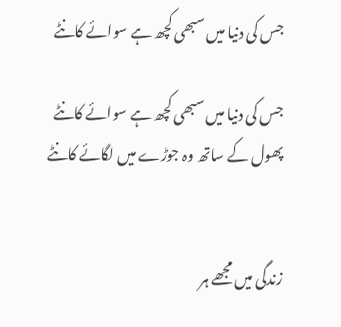جس کی دنیا میں سبھی کچھ ہے سوائے کانٹے

جس کی دنیا میں سبھی کچھ ہے سوائے کانٹے
پھول کے ساتھ وہ جوڑے میں لگائے کانٹے


زندگی میں مجھے ہر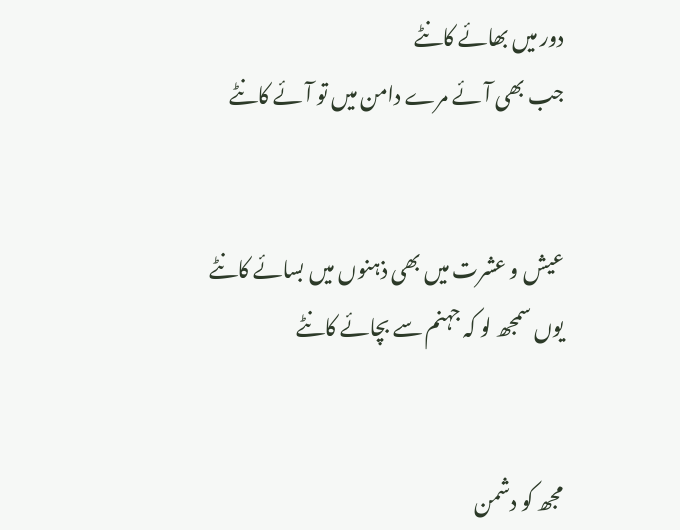دور میں بھائے کانٹے
جب بھی آئے مرے دامن میں تو آئے کانٹے


عیش و عشرت میں بھی ذہنوں میں بسائے کانٹے
یوں سمجھ لو کہ جہنم سے بچائے کانٹے


مجھ کو دشمن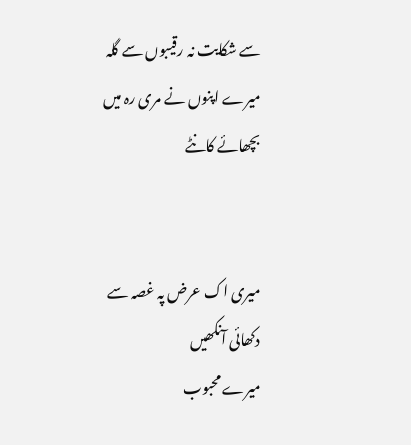سے شکایت نہ رقیبوں سے گلہ
میرے اپنوں نے مری رہ میں بچھائے کانٹے


میری اک عرض پہ غصہ سے دکھائی آنکھیں
میرے محبوب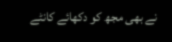نے بھی مجھ کو دکھائے کانٹے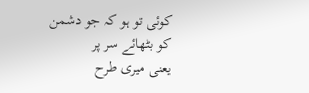کوئی تو ہو کہ جو دشمن کو بٹھائے سر پر
یعنی میری طرح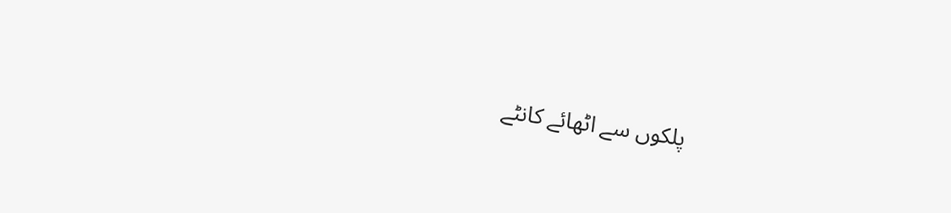پلکوں سے اٹھائے کانٹے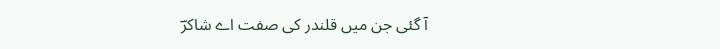آ گئی جن میں قلندر کی صفت اے شاکرؔ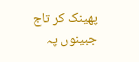پھینک کر تاج جبینوں پہ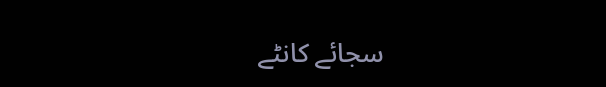سجائے کانٹے